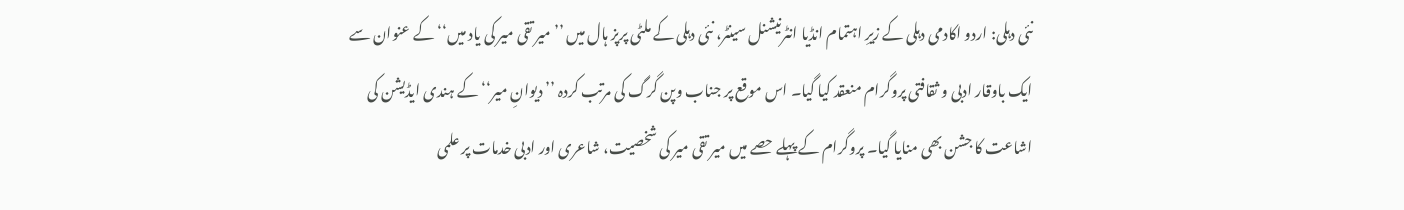نئی دہلی: اردو اکادمی دہلی کے زیرِ اہتمام انڈیا انٹرنیشنل سینٹر، نئی دہلی کے ملٹی پرپز ہال میں ’’میر تقی میر کی یاد میں‘‘ کے عنوان سے ایک باوقار ادبی و ثقافتی پروگرام منعقد کیا گیا۔ اس موقع پر جناب وپن گرگ کی مرتب کردہ ’’دیوانِ میر‘‘ کے ہندی ایڈیشن کی اشاعت کا جشن بھی منایا گیا۔ پروگرام کے پہلے حصے میں میر تقی میر کی شخصیت، شاعری اور ادبی خدمات پر علمی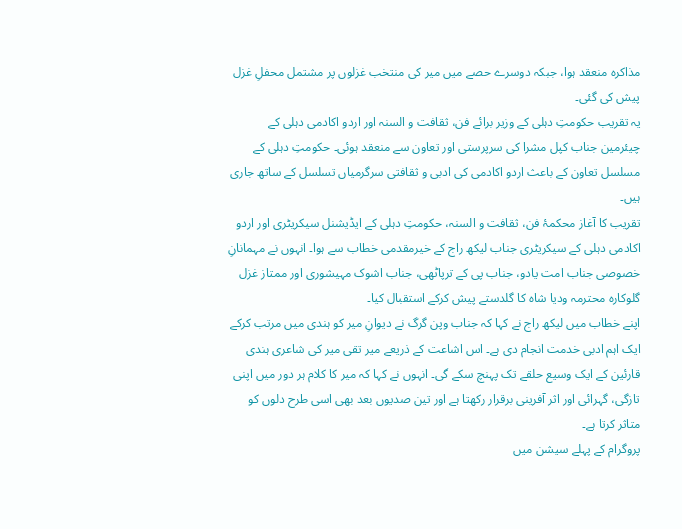مذاکرہ منعقد ہوا، جبکہ دوسرے حصے میں میر کی منتخب غزلوں پر مشتمل محفلِ غزل پیش کی گئی۔
یہ تقریب حکومتِ دہلی کے وزیر برائے فن، ثقافت و السنہ اور اردو اکادمی دہلی کے چیئرمین جناب کپل مشرا کی سرپرستی اور تعاون سے منعقد ہوئی۔ حکومتِ دہلی کے مسلسل تعاون کے باعث اردو اکادمی کی ادبی و ثقافتی سرگرمیاں تسلسل کے ساتھ جاری ہیں۔
تقریب کا آغاز محکمۂ فن، ثقافت و السنہ، حکومتِ دہلی کے ایڈیشنل سیکریٹری اور اردو اکادمی دہلی کے سیکریٹری جناب لیکھ راج کے خیرمقدمی خطاب سے ہوا۔ انہوں نے مہمانانِ خصوصی جناب امت یادو، جناب پی کے ترپاٹھی، جناب اشوک مہیشوری اور ممتاز غزل گلوکارہ محترمہ ودیا شاہ کا گلدستے پیش کرکے استقبال کیا۔
اپنے خطاب میں لیکھ راج نے کہا کہ جناب وپن گرگ نے دیوانِ میر کو ہندی میں مرتب کرکے ایک اہم ادبی خدمت انجام دی ہے۔ اس اشاعت کے ذریعے میر تقی میر کی شاعری ہندی قارئین کے ایک وسیع حلقے تک پہنچ سکے گی۔ انہوں نے کہا کہ میر کا کلام ہر دور میں اپنی تازگی، گہرائی اور اثر آفرینی برقرار رکھتا ہے اور تین صدیوں بعد بھی اسی طرح دلوں کو متاثر کرتا ہے۔
پروگرام کے پہلے سیشن میں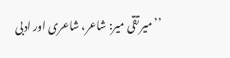’’میر تقی میر: شاعر، شاعری اور ادبی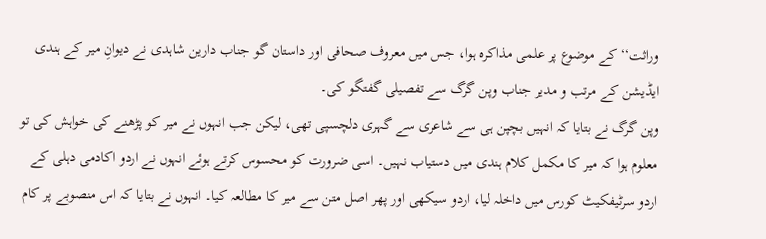وراثت‘‘ کے موضوع پر علمی مذاکرہ ہوا، جس میں معروف صحافی اور داستان گو جناب دارین شاہدی نے دیوانِ میر کے ہندی ایڈیشن کے مرتب و مدیر جناب وپن گرگ سے تفصیلی گفتگو کی۔
وپن گرگ نے بتایا کہ انہیں بچپن ہی سے شاعری سے گہری دلچسپی تھی، لیکن جب انہوں نے میر کو پڑھنے کی خواہش کی تو معلوم ہوا کہ میر کا مکمل کلام ہندی میں دستیاب نہیں۔ اسی ضرورت کو محسوس کرتے ہوئے انہوں نے اردو اکادمی دہلی کے اردو سرٹیفکیٹ کورس میں داخلہ لیا، اردو سیکھی اور پھر اصل متن سے میر کا مطالعہ کیا۔ انہوں نے بتایا کہ اس منصوبے پر کام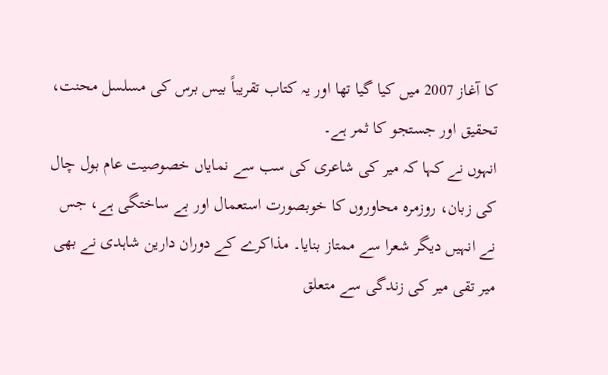کا آغاز 2007 میں کیا گیا تھا اور یہ کتاب تقریباً بیس برس کی مسلسل محنت، تحقیق اور جستجو کا ثمر ہے۔
انہوں نے کہا کہ میر کی شاعری کی سب سے نمایاں خصوصیت عام بول چال کی زبان، روزمرہ محاوروں کا خوبصورت استعمال اور بے ساختگی ہے، جس نے انہیں دیگر شعرا سے ممتاز بنایا۔ مذاکرے کے دوران دارین شاہدی نے بھی میر تقی میر کی زندگی سے متعلق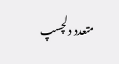متعدد دلچسپ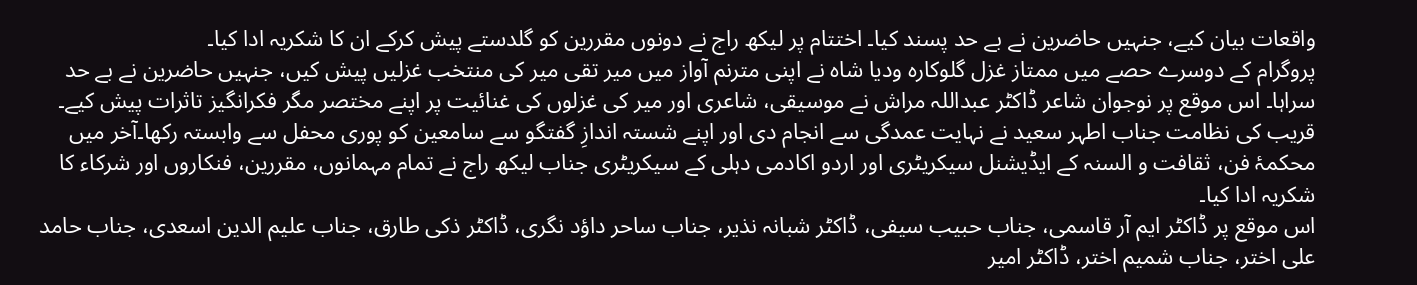واقعات بیان کیے، جنہیں حاضرین نے بے حد پسند کیا۔ اختتام پر لیکھ راج نے دونوں مقررین کو گلدستے پیش کرکے ان کا شکریہ ادا کیا۔
پروگرام کے دوسرے حصے میں ممتاز غزل گلوکارہ ودیا شاہ نے اپنی مترنم آواز میں میر تقی میر کی منتخب غزلیں پیش کیں، جنہیں حاضرین نے بے حد سراہا۔ اس موقع پر نوجوان شاعر ڈاکٹر عبداللہ مراش نے موسیقی، شاعری اور میر کی غزلوں کی غنائیت پر اپنے مختصر مگر فکرانگیز تاثرات پیش کیے۔
قریب کی نظامت جناب اطہر سعید نے نہایت عمدگی سے انجام دی اور اپنے شستہ اندازِ گفتگو سے سامعین کو پوری محفل سے وابستہ رکھا۔آخر میں محکمۂ فن، ثقافت و السنہ کے ایڈیشنل سیکریٹری اور اردو اکادمی دہلی کے سیکریٹری جناب لیکھ راج نے تمام مہمانوں، مقررین، فنکاروں اور شرکاء کا شکریہ ادا کیا۔
اس موقع پر ڈاکٹر ایم آر قاسمی، جناب حبیب سیفی، ڈاکٹر شبانہ نذیر، جناب ساحر داؤد نگری، ڈاکٹر ذکی طارق، جناب علیم الدین اسعدی، جناب حامد علی اختر، جناب شمیم اختر، ڈاکٹر امیر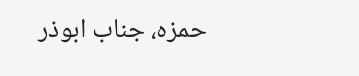حمزہ، جناب ابوذر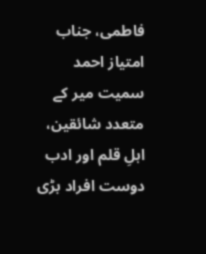فاطمی، جناب امتیاز احمد سمیت میر کے متعدد شائقین، اہلِ قلم اور ادب دوست افراد بڑی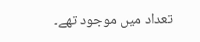تعداد میں موجود تھے۔